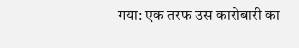गया: एक तरफ उस कारोबारी का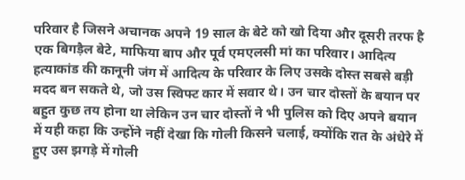परिवार है जिसने अचानक अपने 19 साल के बेटे को खो दिया और दूसरी तरफ है एक बिगड़ैल बेटे, माफिया बाप और पूर्व एमएलसी मां का परिवार। आदित्य हत्याकांड की कानूनी जंग में आदित्य के परिवार के लिए उसके दोस्त सबसे बड़ी मदद बन सकते थे, जो उस स्विफ्ट कार में सवार थे। उन चार दोस्तों के बयान पर बहुत कुछ तय होना था लेकिन उन चार दोस्तों ने भी पुलिस को दिए अपने बयान में यही कहा कि उन्होंने नहीं देखा कि गोली किसने चलाई, क्योंकि रात के अंधेरे में हुए उस झगड़े में गोली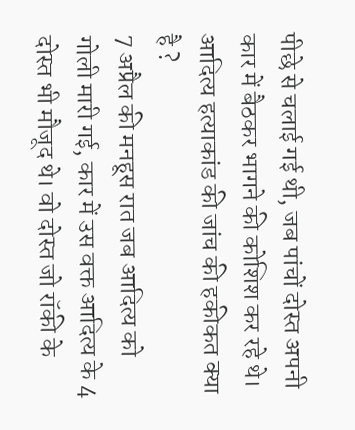पीछे से चलाई गई थी, जब पांचों दोस्त अपनी कार में बैठकर भागने की कोशिश कर रहे थे।
आदित्य हत्याकांड की जांच की हकीकत क्या है ?
7 अप्रैल की मनहूस रात जब आदित्य को गोली मारी गई, कार में उस वक्त आदित्य के 4 दोस्त भी मौजूद थे। वो दोस्त जो रॉकी के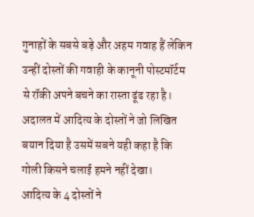गुनाहों के सबसे बड़े और अहम गवाह हैं लेकिन उन्हीं दोस्तों की गवाही के कानूनी पोस्टमॉर्टम से रॉकी अपने बचने का रास्ता ढूंढ रहा है। अदालत में आदित्य के दोस्तों ने जो लिखित बयान दिया है उसमें सबने यही कहा है कि गोली किसने चलाई हमने नहीं देखा।
आदित्य के 4 दोस्तों ने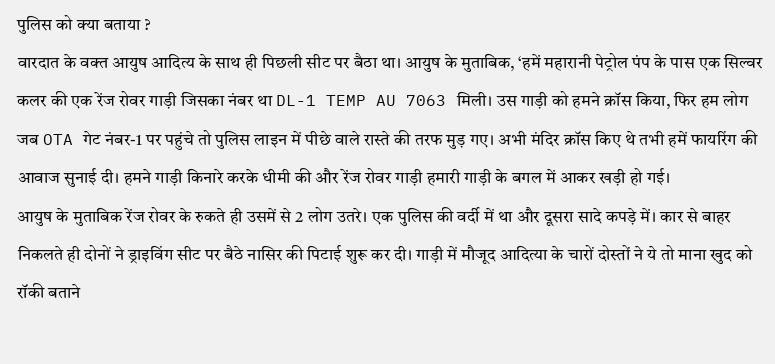पुलिस को क्या बताया ?
वारदात के वक्त आयुष आदित्य के साथ ही पिछली सीट पर बैठा था। आयुष के मुताबिक, ‘हमें महारानी पेट्रोल पंप के पास एक सिल्वर कलर की एक रेंज रोवर गाड़ी जिसका नंबर था DL-1 TEMP AU 7063 मिली। उस गाड़ी को हमने क्रॉस किया, फिर हम लोग जब OTA गेट नंबर-1 पर पहुंचे तो पुलिस लाइन में पीछे वाले रास्ते की तरफ मुड़ गए। अभी मंदिर क्रॉस किए थे तभी हमें फायरिंग की आवाज सुनाई दी। हमने गाड़ी किनारे करके धीमी की और रेंज रोवर गाड़ी हमारी गाड़ी के बगल में आकर खड़ी हो गई।
आयुष के मुताबिक रेंज रोवर के रुकते ही उसमें से 2 लोग उतरे। एक पुलिस की वर्दी में था और दूसरा सादे कपड़े में। कार से बाहर निकलते ही दोनों ने ड्राइविंग सीट पर बैठे नासिर की पिटाई शुरू कर दी। गाड़ी में मौजूद आदित्या के चारों दोस्तों ने ये तो माना खुद को रॉकी बताने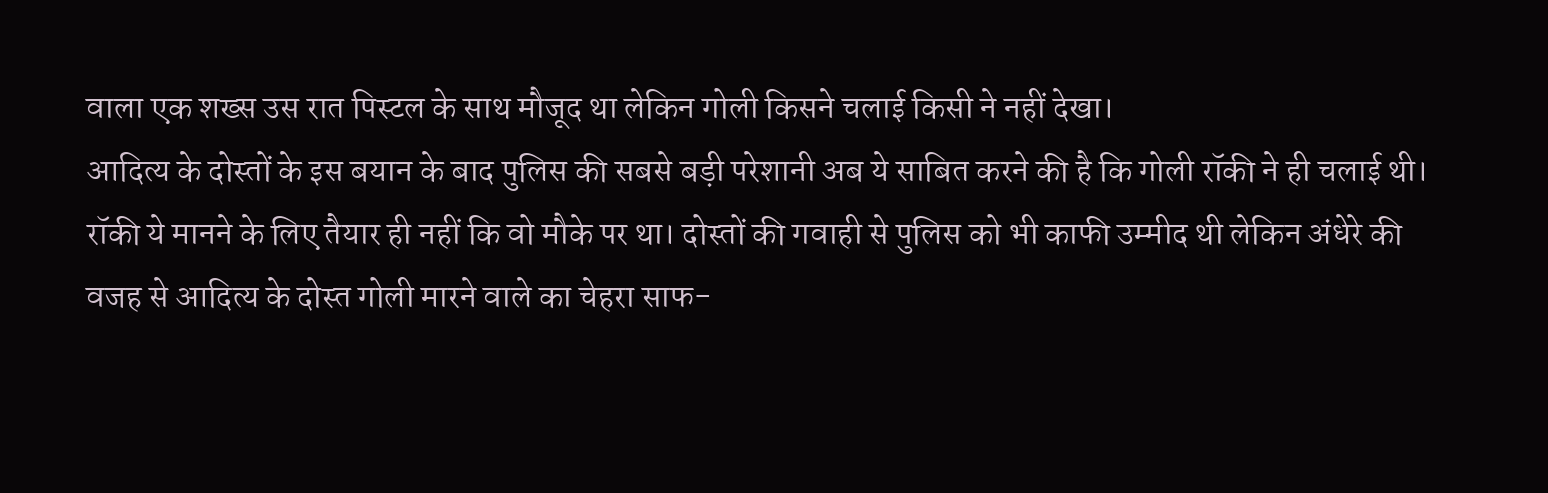वाला एक शख्स उस रात पिस्टल के साथ मौजूद था लेकिन गोली किसने चलाई किसी ने नहीं देखा।
आदित्य के दोस्तों के इस बयान के बाद पुलिस की सबसे बड़ी परेशानी अब ये साबित करने की है कि गोली रॉकी ने ही चलाई थी। रॉकी ये मानने के लिए तैयार ही नहीं कि वो मौके पर था। दोस्तों की गवाही से पुलिस को भी काफी उम्मीद थी लेकिन अंधेरे की वजह से आदित्य के दोस्त गोली मारने वाले का चेहरा साफ-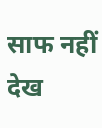साफ नहीं देख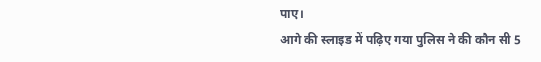पाए।
आगे की स्लाइड में पढ़िए गया पुलिस ने की कौन सी 5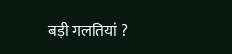बड़ी गलतियां ?